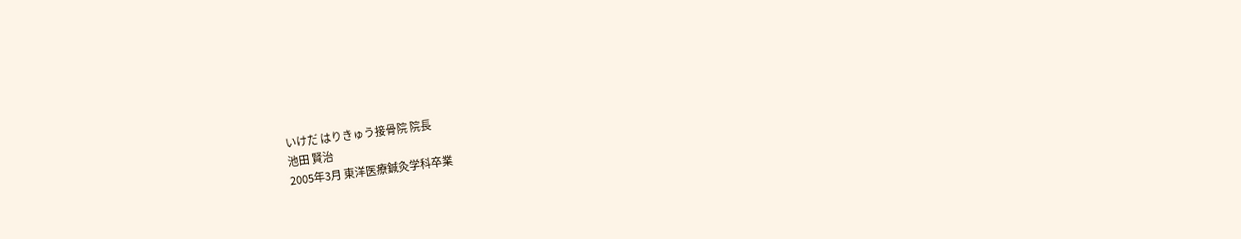いけだ はりきゅう接骨院 院長
池田 賢治
2005年3月 東洋医療鍼灸学科卒業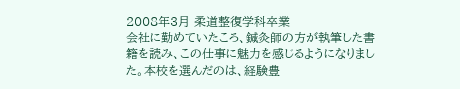2008年3月 柔道整復学科卒業
会社に勤めていたころ、鍼灸師の方が執筆した書籍を読み、この仕事に魅力を感じるようになりました。本校を選んだのは、経験豊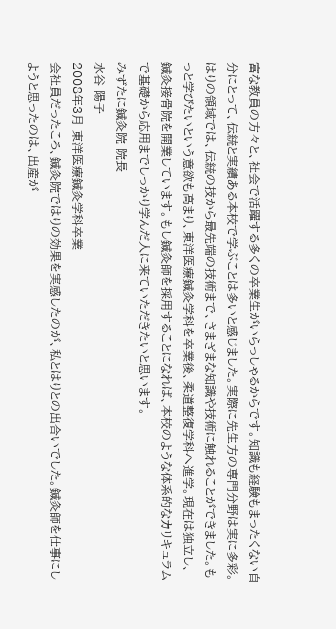富な教員の方々と、社会で活躍する多くの卒業生がいらっしゃるからです。知識も経験もまったくない自分にとって、伝統と実績ある本校で学ぶことは多いと感じました。実際に先生方の専門分野は実に多彩。はりの領域では、伝統の技から最先端の技術まで、さまざまな知識や技術に触れることができました。もっと学びたいという意欲も高まり、東洋医療鍼灸学科を卒業後、柔道整復学科へ進学。現在は独立し、鍼灸接骨院を開業しています。もし鍼灸師を採用することになれば、本校のような体系的なカリキュラムで基礎から応用までしっかり学んだ人に来ていただきたいと思います。
みずたに鍼灸院 院長
水谷 陽子
2008年3月 東洋医療鍼灸学科卒業
会社員だったころ、鍼灸院ではりの効果を実感したのが、私とはりとの出合いでした。鍼灸師を仕事にしようと思ったのは、出産が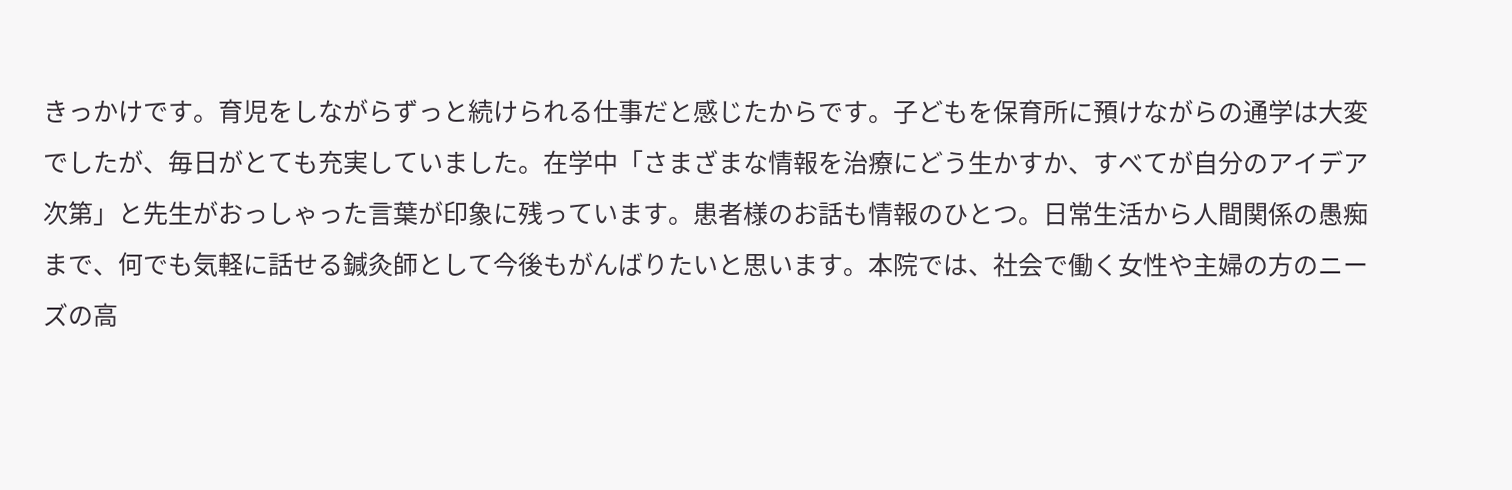きっかけです。育児をしながらずっと続けられる仕事だと感じたからです。子どもを保育所に預けながらの通学は大変でしたが、毎日がとても充実していました。在学中「さまざまな情報を治療にどう生かすか、すべてが自分のアイデア次第」と先生がおっしゃった言葉が印象に残っています。患者様のお話も情報のひとつ。日常生活から人間関係の愚痴まで、何でも気軽に話せる鍼灸師として今後もがんばりたいと思います。本院では、社会で働く女性や主婦の方のニーズの高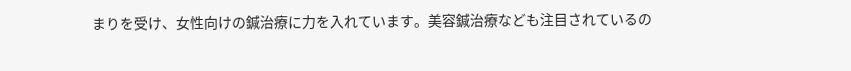まりを受け、女性向けの鍼治療に力を入れています。美容鍼治療なども注目されているの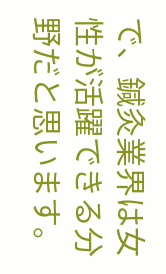で、鍼灸業界は女性が活躍できる分野だと思います。